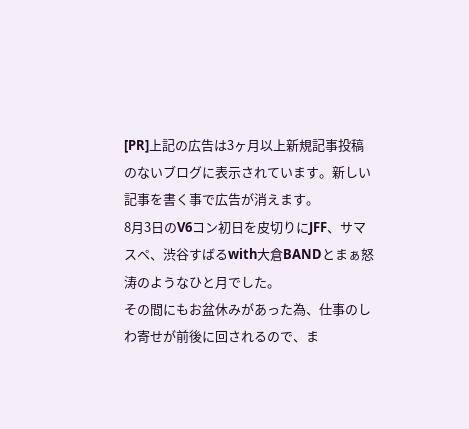[PR]上記の広告は3ヶ月以上新規記事投稿のないブログに表示されています。新しい記事を書く事で広告が消えます。
8月3日のV6コン初日を皮切りにJFF、サマスペ、渋谷すばるwith大倉BANDとまぁ怒涛のようなひと月でした。
その間にもお盆休みがあった為、仕事のしわ寄せが前後に回されるので、ま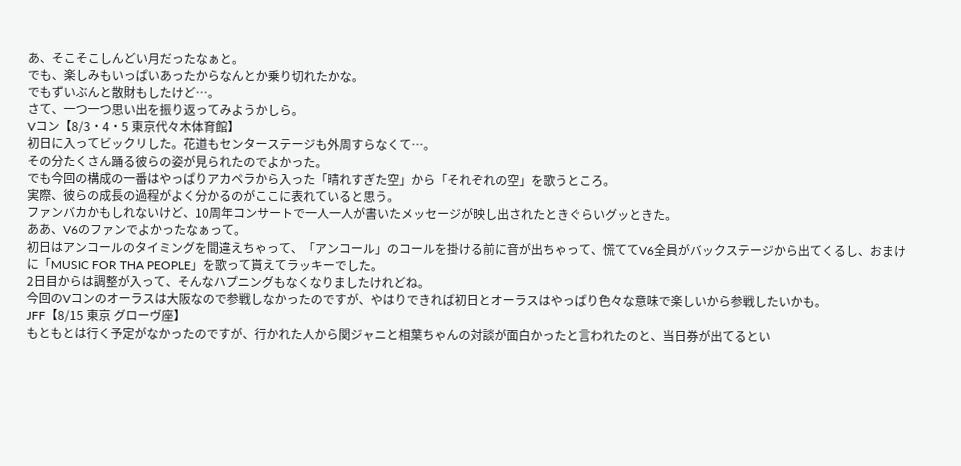あ、そこそこしんどい月だったなぁと。
でも、楽しみもいっぱいあったからなんとか乗り切れたかな。
でもずいぶんと散財もしたけど…。
さて、一つ一つ思い出を振り返ってみようかしら。
Vコン【8/3・4・5 東京代々木体育館】
初日に入ってビックリした。花道もセンターステージも外周すらなくて…。
その分たくさん踊る彼らの姿が見られたのでよかった。
でも今回の構成の一番はやっぱりアカペラから入った「晴れすぎた空」から「それぞれの空」を歌うところ。
実際、彼らの成長の過程がよく分かるのがここに表れていると思う。
ファンバカかもしれないけど、10周年コンサートで一人一人が書いたメッセージが映し出されたときぐらいグッときた。
ああ、V6のファンでよかったなぁって。
初日はアンコールのタイミングを間違えちゃって、「アンコール」のコールを掛ける前に音が出ちゃって、慌ててV6全員がバックステージから出てくるし、おまけに「MUSIC FOR THA PEOPLE」を歌って貰えてラッキーでした。
2日目からは調整が入って、そんなハプニングもなくなりましたけれどね。
今回のVコンのオーラスは大阪なので参戦しなかったのですが、やはりできれば初日とオーラスはやっぱり色々な意味で楽しいから参戦したいかも。
JFF【8/15 東京 グローヴ座】
もともとは行く予定がなかったのですが、行かれた人から関ジャニと相葉ちゃんの対談が面白かったと言われたのと、当日券が出てるとい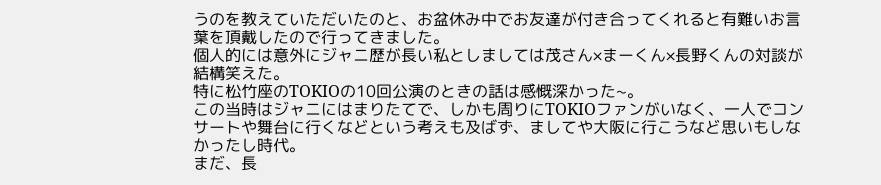うのを教えていただいたのと、お盆休み中でお友達が付き合ってくれると有難いお言葉を頂戴したので行ってきました。
個人的には意外にジャニ歴が長い私としましては茂さん×まーくん×長野くんの対談が結構笑えた。
特に松竹座のTOKIOの10回公演のときの話は感慨深かった~。
この当時はジャニにはまりたてで、しかも周りにTOKIOファンがいなく、一人でコンサートや舞台に行くなどという考えも及ばず、ましてや大阪に行こうなど思いもしなかったし時代。
まだ、長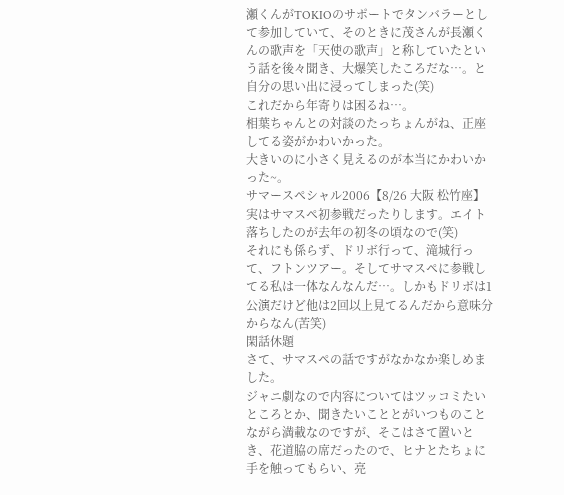瀬くんがTOKIOのサポートでタンバラーとして参加していて、そのときに茂さんが長瀬くんの歌声を「天使の歌声」と称していたという話を後々聞き、大爆笑したころだな…。と自分の思い出に浸ってしまった(笑)
これだから年寄りは困るね…。
相葉ちゃんとの対談のたっちょんがね、正座してる姿がかわいかった。
大きいのに小さく見えるのが本当にかわいかった~。
サマースペシャル2006【8/26 大阪 松竹座】
実はサマスペ初参戦だったりします。エイト落ちしたのが去年の初冬の頃なので(笑)
それにも係らず、ドリボ行って、滝城行って、フトンツアー。そしてサマスペに参戦してる私は一体なんなんだ…。しかもドリボは1公演だけど他は2回以上見てるんだから意味分からなん(苦笑)
閑話休題
さて、サマスペの話ですがなかなか楽しめました。
ジャニ劇なので内容についてはツッコミたいところとか、聞きたいこととがいつものことながら満載なのですが、そこはさて置いとき、花道脇の席だったので、ヒナとたちょに手を触ってもらい、亮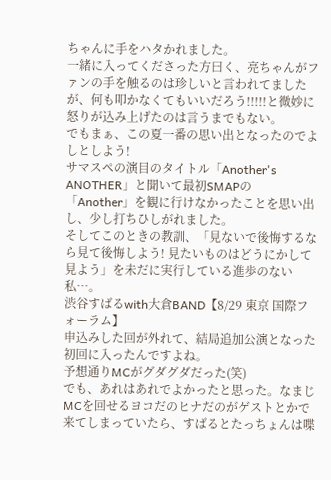ちゃんに手をハタかれました。
一緒に入ってくださった方曰く、亮ちゃんがファンの手を触るのは珍しいと言われてましたが、何も叩かなくてもいいだろう!!!!!と微妙に怒りが込み上げたのは言うまでもない。
でもまぁ、この夏一番の思い出となったのでよしとしよう!
サマスペの演目のタイトル「Another's ANOTHER」と聞いて最初SMAPの「Another」を観に行けなかったことを思い出し、少し打ちひしがれました。
そしてこのときの教訓、「見ないで後悔するなら見て後悔しよう! 見たいものはどうにかして見よう」を未だに実行している進歩のない私…。
渋谷すばるwith大倉BAND【8/29 東京 国際フォーラム】
申込みした回が外れて、結局追加公演となった初回に入ったんですよね。
予想通りMCがグダグダだった(笑)
でも、あれはあれでよかったと思った。なまじMCを回せるヨコだのヒナだのがゲストとかで来てしまっていたら、すばるとたっちょんは喋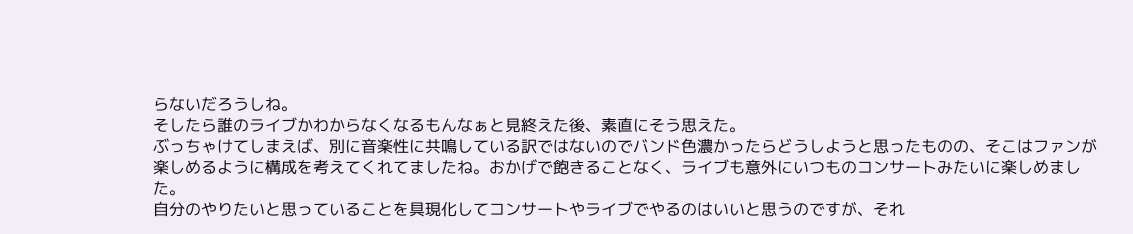らないだろうしね。
そしたら誰のライブかわからなくなるもんなぁと見終えた後、素直にそう思えた。
ぶっちゃけてしまえば、別に音楽性に共鳴している訳ではないのでバンド色濃かったらどうしようと思ったものの、そこはファンが楽しめるように構成を考えてくれてましたね。おかげで飽きることなく、ライブも意外にいつものコンサートみたいに楽しめました。
自分のやりたいと思っていることを具現化してコンサートやライブでやるのはいいと思うのですが、それ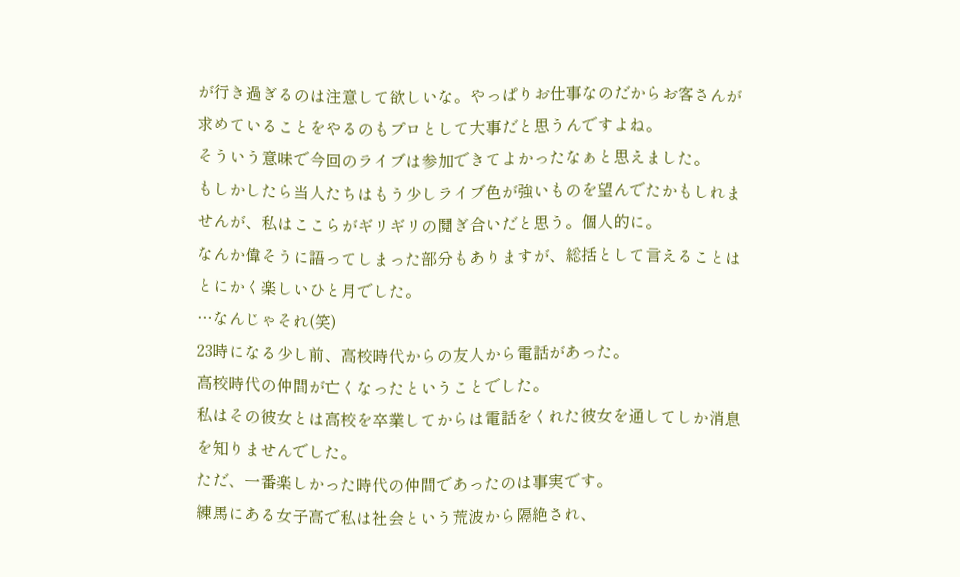が行き過ぎるのは注意して欲しいな。やっぱりお仕事なのだからお客さんが求めていることをやるのもプロとして大事だと思うんですよね。
そういう意味で今回のライブは参加できてよかったなぁと思えました。
もしかしたら当人たちはもう少しライブ色が強いものを望んでたかもしれませんが、私はここらがギリギリの鬩ぎ合いだと思う。個人的に。
なんか偉そうに語ってしまった部分もありますが、総括として言えることはとにかく楽しいひと月でした。
…なんじゃそれ(笑)
23時になる少し前、高校時代からの友人から電話があった。
高校時代の仲間が亡くなったということでした。
私はその彼女とは高校を卒業してからは電話をくれた彼女を通してしか消息を知りませんでした。
ただ、一番楽しかった時代の仲間であったのは事実です。
練馬にある女子高で私は社会という荒波から隔絶され、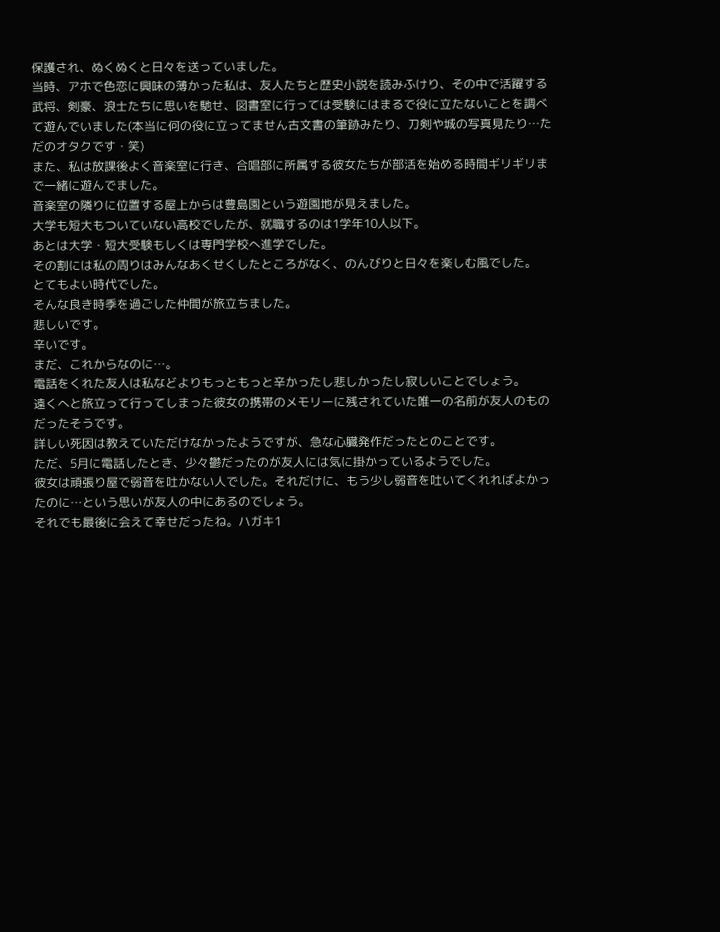保護され、ぬくぬくと日々を送っていました。
当時、アホで色恋に興味の薄かった私は、友人たちと歴史小説を読みふけり、その中で活躍する武将、剣豪、浪士たちに思いを馳せ、図書室に行っては受験にはまるで役に立たないことを調べて遊んでいました(本当に何の役に立ってません古文書の筆跡みたり、刀剣や城の写真見たり…ただのオタクです・笑)
また、私は放課後よく音楽室に行き、合唱部に所属する彼女たちが部活を始める時間ギリギリまで一緒に遊んでました。
音楽室の隣りに位置する屋上からは豊島園という遊園地が見えました。
大学も短大もついていない高校でしたが、就職するのは1学年10人以下。
あとは大学・短大受験もしくは専門学校へ進学でした。
その割には私の周りはみんなあくせくしたところがなく、のんびりと日々を楽しむ風でした。
とてもよい時代でした。
そんな良き時季を過ごした仲間が旅立ちました。
悲しいです。
辛いです。
まだ、これからなのに…。
電話をくれた友人は私などよりもっともっと辛かったし悲しかったし寂しいことでしょう。
遠くへと旅立って行ってしまった彼女の携帯のメモリーに残されていた唯一の名前が友人のものだったそうです。
詳しい死因は教えていただけなかったようですが、急な心臓発作だったとのことです。
ただ、5月に電話したとき、少々鬱だったのが友人には気に掛かっているようでした。
彼女は頑張り屋で弱音を吐かない人でした。それだけに、もう少し弱音を吐いてくれればよかったのに…という思いが友人の中にあるのでしょう。
それでも最後に会えて幸せだったね。ハガキ1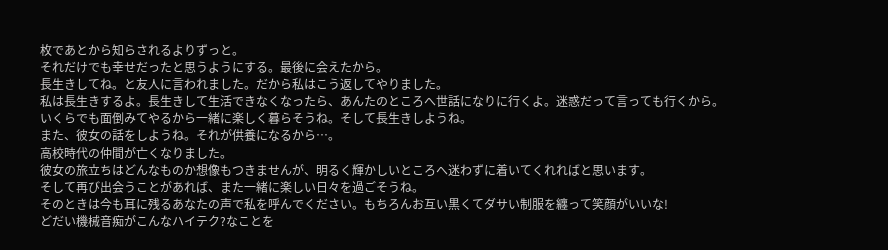枚であとから知らされるよりずっと。
それだけでも幸せだったと思うようにする。最後に会えたから。
長生きしてね。と友人に言われました。だから私はこう返してやりました。
私は長生きするよ。長生きして生活できなくなったら、あんたのところへ世話になりに行くよ。迷惑だって言っても行くから。
いくらでも面倒みてやるから一緒に楽しく暮らそうね。そして長生きしようね。
また、彼女の話をしようね。それが供養になるから…。
高校時代の仲間が亡くなりました。
彼女の旅立ちはどんなものか想像もつきませんが、明るく輝かしいところへ迷わずに着いてくれればと思います。
そして再び出会うことがあれば、また一緒に楽しい日々を過ごそうね。
そのときは今も耳に残るあなたの声で私を呼んでください。もちろんお互い黒くてダサい制服を纏って笑顔がいいな!
どだい機械音痴がこんなハイテク?なことを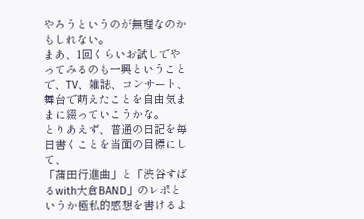やろうというのが無理なのかもしれない。
まあ、1回くらいお試しでやってみるのも一興ということで、TV、雑誌、コンサート、舞台で萌えたことを自由気ままに綴っていこうかな。
とりあえず、普通の日記を毎日書くことを当面の目標にして、
「蒲田行進曲」と「渋谷すばるwith大倉BAND」のレポというか極私的感想を書けるよ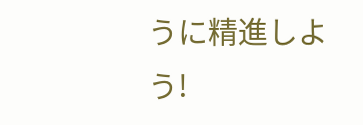うに精進しよう!